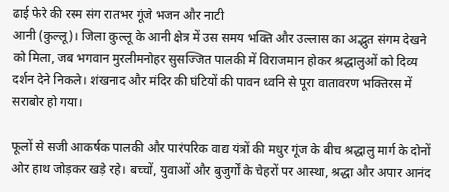ढाई फेरे की रस्म संग रातभर गूंजे भजन और नाटी
आनी (कुल्लू)। जिला कुल्लू के आनी क्षेत्र में उस समय भक्ति और उल्लास का अद्भुत संगम देखने को मिला, जब भगवान मुरलीमनोहर सुसज्जित पालकी में विराजमान होकर श्रद्धालुओं को दिव्य दर्शन देने निकले। शंखनाद और मंदिर की घंटियों की पावन ध्वनि से पूरा वातावरण भक्तिरस में सराबोर हो गया।

फूलों से सजी आकर्षक पालकी और पारंपरिक वाद्य यंत्रों की मधुर गूंज के बीच श्रद्धालु मार्ग के दोनों ओर हाथ जोड़कर खड़े रहे। बच्चों, युवाओं और बुजुर्गों के चेहरों पर आस्था, श्रद्धा और अपार आनंद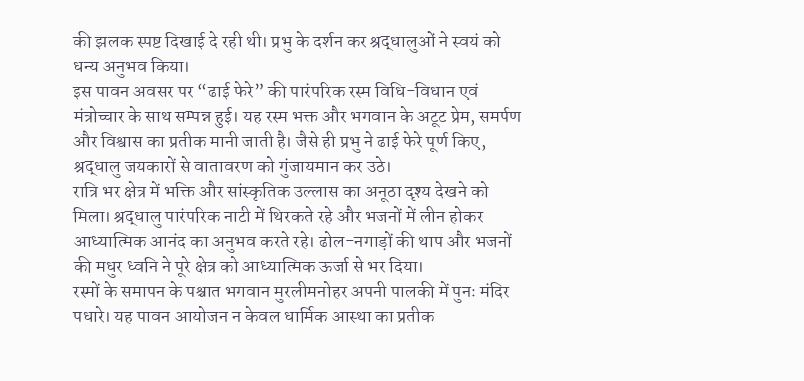की झलक स्पष्ट दिखाई दे रही थी। प्रभु के दर्शन कर श्रद्धालुओं ने स्वयं को धन्य अनुभव किया।
इस पावन अवसर पर “ढाई फेरे” की पारंपरिक रस्म विधि-विधान एवं मंत्रोच्चार के साथ सम्पन्न हुई। यह रस्म भक्त और भगवान के अटूट प्रेम, समर्पण और विश्वास का प्रतीक मानी जाती है। जैसे ही प्रभु ने ढाई फेरे पूर्ण किए, श्रद्धालु जयकारों से वातावरण को गुंजायमान कर उठे।
रात्रि भर क्षेत्र में भक्ति और सांस्कृतिक उल्लास का अनूठा दृश्य देखने को मिला। श्रद्धालु पारंपरिक नाटी में थिरकते रहे और भजनों में लीन होकर आध्यात्मिक आनंद का अनुभव करते रहे। ढोल-नगाड़ों की थाप और भजनों की मधुर ध्वनि ने पूरे क्षेत्र को आध्यात्मिक ऊर्जा से भर दिया।
रस्मों के समापन के पश्चात भगवान मुरलीमनोहर अपनी पालकी में पुनः मंदिर पधारे। यह पावन आयोजन न केवल धार्मिक आस्था का प्रतीक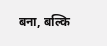बना, बल्कि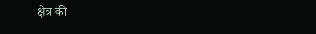क्षेत्र की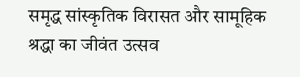समृद्ध सांस्कृतिक विरासत और सामूहिक श्रद्धा का जीवंत उत्सव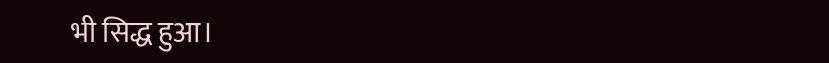भी सिद्ध हुआ।